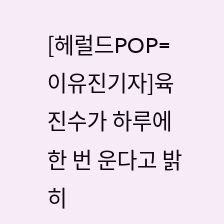[헤럴드POP=이유진기자]육진수가 하루에 한 번 운다고 밝히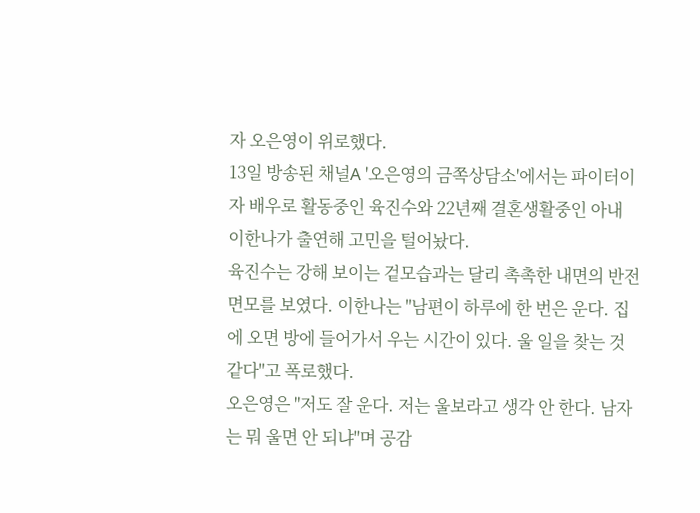자 오은영이 위로했다.
13일 방송된 채널A '오은영의 금쪽상담소'에서는 파이터이자 배우로 활동중인 육진수와 22년째 결혼생활중인 아내 이한나가 출연해 고민을 털어놨다.
육진수는 강해 보이는 겉모습과는 달리 촉촉한 내면의 반전 면모를 보였다. 이한나는 "남편이 하루에 한 번은 운다. 집에 오면 방에 들어가서 우는 시간이 있다. 울 일을 찾는 것 같다"고 폭로했다.
오은영은 "저도 잘 운다. 저는 울보라고 생각 안 한다. 남자는 뭐 울면 안 되냐"며 공감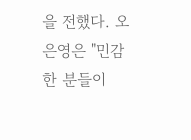을 전했다. 오은영은 "민감한 분들이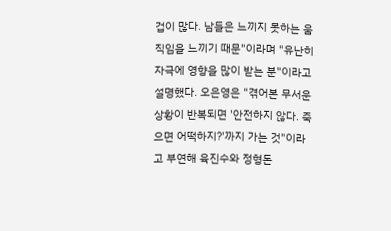겁이 많다. 남들은 느끼지 못하는 움직임을 느끼기 때문"이라며 "유난히 자극에 영향을 많이 받는 분"이라고 설명했다. 오은영은 "겪어본 무서운 상황이 반복되면 '안전하지 않다. 죽으면 어떡하지?'까지 가는 것"이라고 부연해 육진수와 정형돈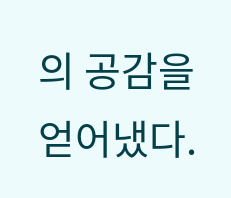의 공감을 얻어냈다.